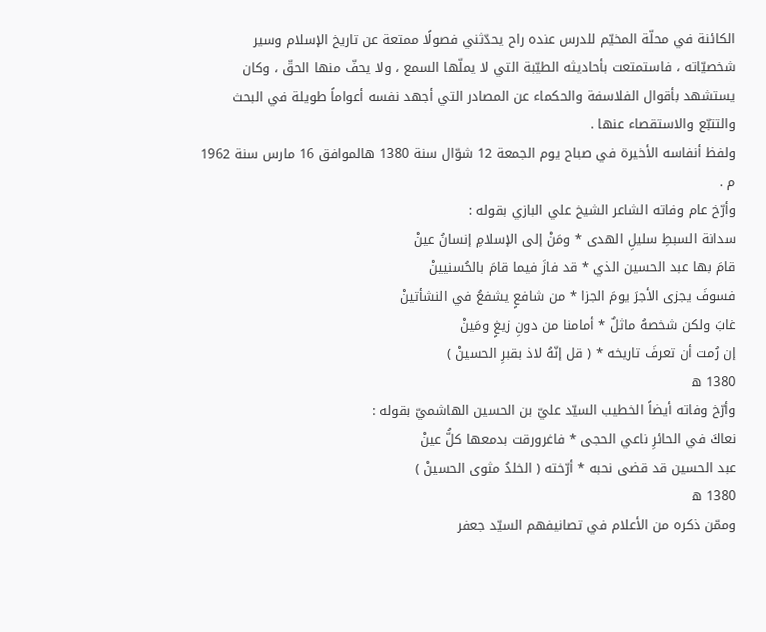الكائنة في محلّة المخيّم للدرس عنده راح يحدّثني فصولًا ممتعة عن تاريخ الإسلام وسير شخصيّاته ، فاستمتعت بأحاديثه الطيّبة التي لا يملّها السمع ، ولا يحفّ منها الحقّ ، وكان يستشهد بأقوال الفلاسفة والحكماء عن المصادر التي أجهد نفسه أعواماً طويلة في البحث والتتبّع والاستقصاء عنها .
ولفظ أنفاسه الأخيرة في صباح يوم الجمعة 12 شوّال سنة 1380 هالموافق 16 مارس سنة 1962 م .
وأرّخ عام وفاته الشاعر الشيخ علي البازي بقوله :
سدانة السبطِ سليلِ الهدى * ومَنْ إلى الإسلامِ إنسانُ عينْ
قامَ بها عبد الحسين الذي * قد فازَ فيما قامَ بالحُسنيينْ
فسوفَ يجزى الأجرَ يومَ الجزا * من شافعٍ يشفعُ في النشأتينْ
غابَ ولكن شخصهُ ماثلٌ * أمامنا من دونِ زيغٍ ومَينْ
إن رُمت أن تعرفَ تاريخه * ( قل إنّهُ لاذ بقبرِ الحسينْ )
1380 ه
وأرّخ وفاته أيضاً الخطيب السيّد عليّ بن الحسين الهاشميّ بقوله :
نعاكَ في الحائرِ ناعي الحجى * فاغرورقت بدمعها كلُّ عينْ
عبد الحسين قد قضى نحبه * أرّخته ( الخلدُ مثوى الحسينْ )
1380 ه
وممّن ذكره من الأعلام في تصانيفهم السيّد جعفر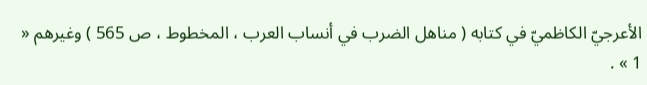الأعرجيّ الكاظميّ في كتابه ( مناهل الضرب في أنساب العرب ، المخطوط ، ص 565 ) وغيرهم « 1 » .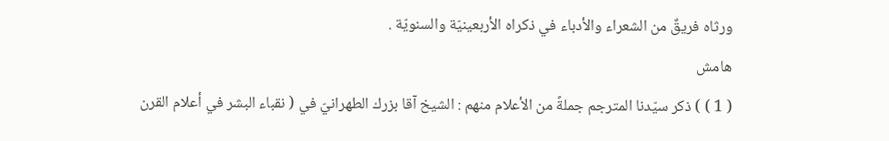ورثاه فريقٌ من الشعراء والأدباء في ذكراه الأربعينيّة والسنويّة .
هامش
( 1 ) ) ذكر سيّدنا المترجم جملةً من الأعلام منهم : الشيخ آقا بزرك الطهرانيّ في ( نقباء البشر في أعلام القرن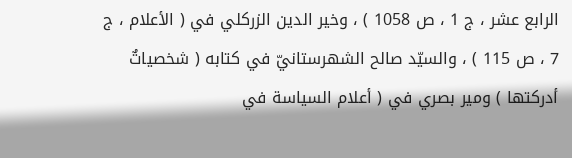الرابع عشر ، ج 1 ، ص 1058 ) ، وخير الدين الزركلي في ( الأعلام ، ج 7 ، ص 115 ) ، والسيّد صالح الشهرستانيّ في كتابه ( شخصياتٌ أدركتها ) ومير بصري في ( أعلام السياسة في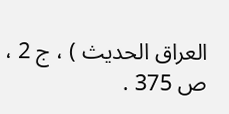العراق الحديث ) ، ج 2 ، ص 375 .